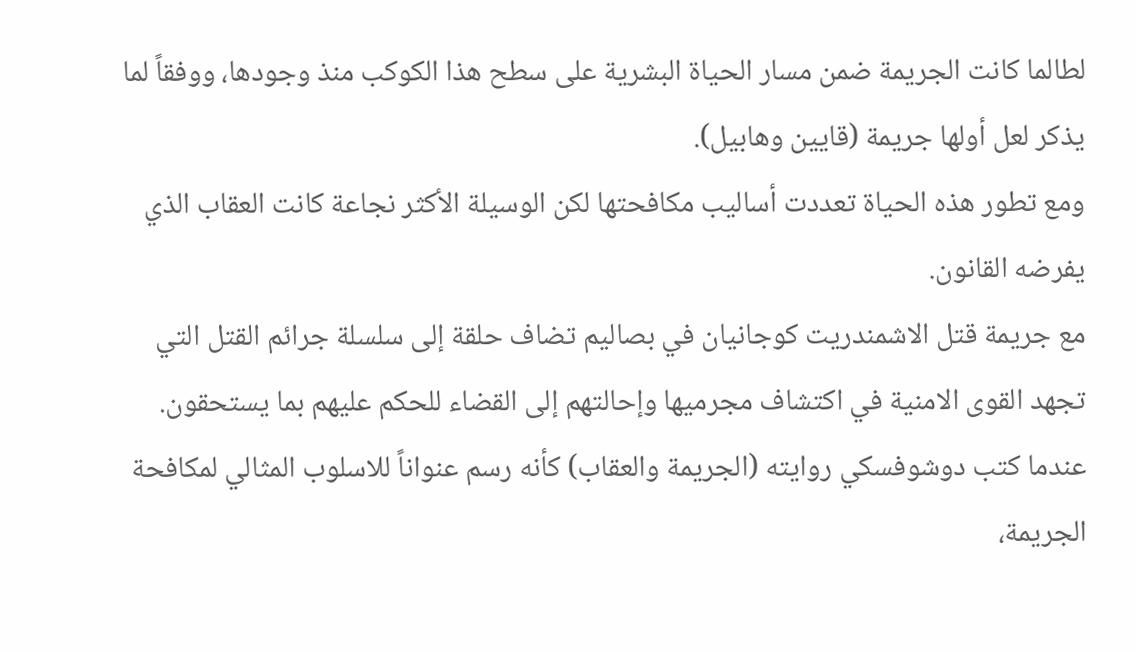لطالما كانت الجريمة ضمن مسار الحياة البشرية على سطح هذا الكوكب منذ وجودها، ووفقاً لما يذكر لعل أولها جريمة (قايين وهابيل).
ومع تطور هذه الحياة تعددت أساليب مكافحتها لكن الوسيلة الأكثر نجاعة كانت العقاب الذي يفرضه القانون.
مع جريمة قتل الاشمندريت كوجانيان في بصاليم تضاف حلقة إلى سلسلة جرائم القتل التي تجهد القوى الامنية في اكتشاف مجرميها وإحالتهم إلى القضاء للحكم عليهم بما يستحقون.
عندما كتب دوشوفسكي روايته (الجريمة والعقاب) كأنه رسم عنواناً للاسلوب المثالي لمكافحة الجريمة،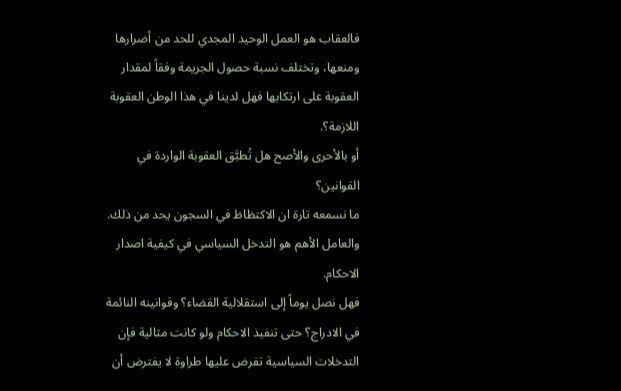فالعقاب هو العمل الوحيد المجدي للحد من أضرارها ومنعها، وتختلف نسبة حصول الجريمة وفقاً لمقدار العقوبة على ارتكابها فهل لدينا في هذا الوطن العقوبة اللازمة؟.
أو بالأحرى والأصح هل تُطبَّق العقوبة الواردة في القوانين؟
ما نسمعه تارة ان الاكتظاظ في السجون يحد من ذلك.
والعامل الأهم هو التدخل السياسي في كيفية اصدار الاحكام.
فهل نصل يوماً إلى استقلالية القضاء؟ وقوانينه النائمة في الادراج؟ حتى تنفيذ الاحكام ولو كانت مثالية فإن التدخلات السياسية تفرض عليها طراوة لا يفترض أن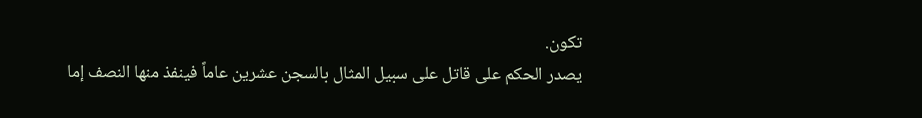تكون.
يصدر الحكم على قاتل على سبيل المثال بالسجن عشرين عاماً فينفذ منها النصف إما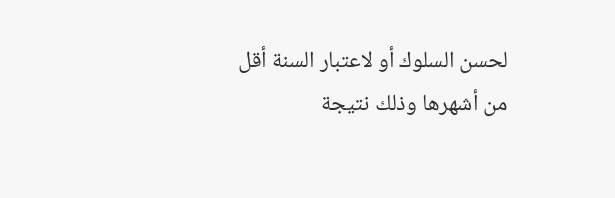لحسن السلوك أو لاعتبار السنة أقل من أشهرها وذلك نتيجة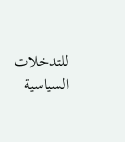للتدخلات السياسية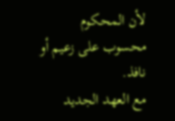لأن المحكوم محسوب على زعيم أو نافذ.
مع العهد الجديد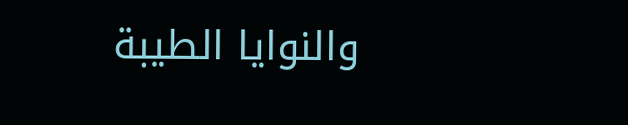والنوايا الطيبة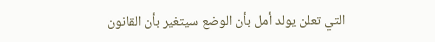التي تعلن يولد أمل بأن الوضع سيتغير بأن القانون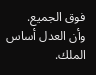فوق الجميع.
وأن العدل أساس الملك.